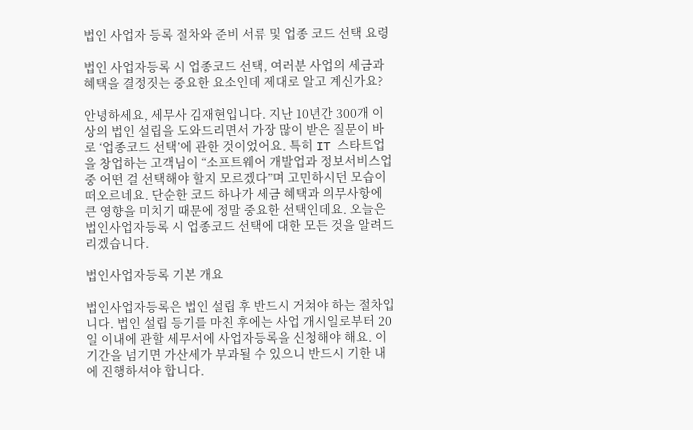법인 사업자 등록 절차와 준비 서류 및 업종 코드 선택 요령

법인 사업자등록 시 업종코드 선택, 여러분 사업의 세금과 혜택을 결정짓는 중요한 요소인데 제대로 알고 계신가요?

안녕하세요, 세무사 김재현입니다. 지난 10년간 300개 이상의 법인 설립을 도와드리면서 가장 많이 받은 질문이 바로 ‘업종코드 선택’에 관한 것이었어요. 특히 IT 스타트업을 창업하는 고객님이 “소프트웨어 개발업과 정보서비스업 중 어떤 걸 선택해야 할지 모르겠다”며 고민하시던 모습이 떠오르네요. 단순한 코드 하나가 세금 혜택과 의무사항에 큰 영향을 미치기 때문에 정말 중요한 선택인데요. 오늘은 법인사업자등록 시 업종코드 선택에 대한 모든 것을 알려드리겠습니다.

법인사업자등록 기본 개요

법인사업자등록은 법인 설립 후 반드시 거쳐야 하는 절차입니다. 법인 설립 등기를 마친 후에는 사업 개시일로부터 20일 이내에 관할 세무서에 사업자등록을 신청해야 해요. 이 기간을 넘기면 가산세가 부과될 수 있으니 반드시 기한 내에 진행하셔야 합니다.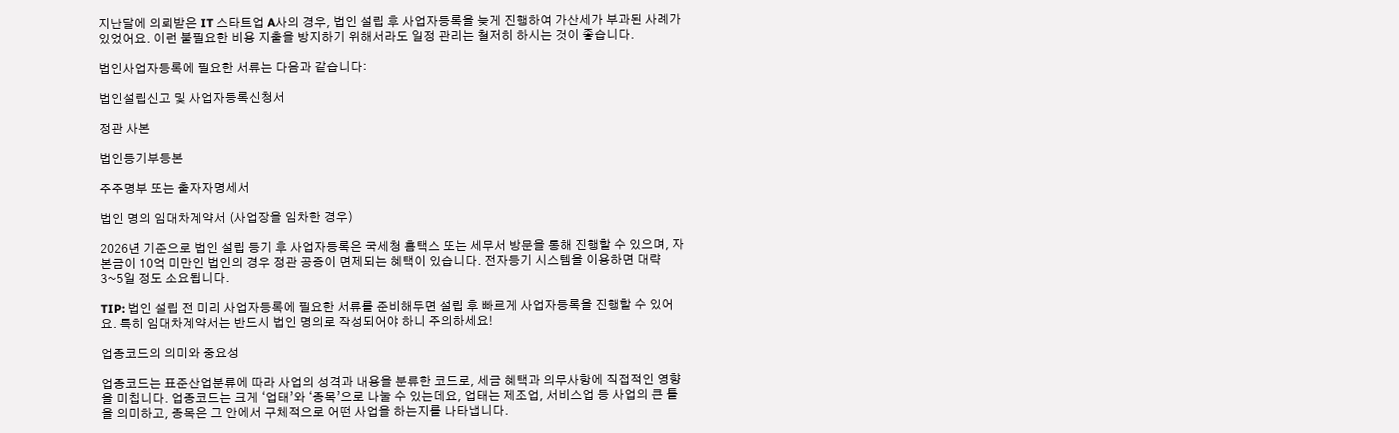지난달에 의뢰받은 IT 스타트업 A사의 경우, 법인 설립 후 사업자등록을 늦게 진행하여 가산세가 부과된 사례가 있었어요. 이런 불필요한 비용 지출을 방지하기 위해서라도 일정 관리는 철저히 하시는 것이 좋습니다.

법인사업자등록에 필요한 서류는 다음과 같습니다:

법인설립신고 및 사업자등록신청서

정관 사본

법인등기부등본

주주명부 또는 출자자명세서

법인 명의 임대차계약서 (사업장을 임차한 경우)

2026년 기준으로 법인 설립 등기 후 사업자등록은 국세청 홈택스 또는 세무서 방문을 통해 진행할 수 있으며, 자본금이 10억 미만인 법인의 경우 정관 공증이 면제되는 혜택이 있습니다. 전자등기 시스템을 이용하면 대략 3~5일 정도 소요됩니다.

TIP: 법인 설립 전 미리 사업자등록에 필요한 서류를 준비해두면 설립 후 빠르게 사업자등록을 진행할 수 있어요. 특히 임대차계약서는 반드시 법인 명의로 작성되어야 하니 주의하세요!

업종코드의 의미와 중요성

업종코드는 표준산업분류에 따라 사업의 성격과 내용을 분류한 코드로, 세금 혜택과 의무사항에 직접적인 영향을 미칩니다. 업종코드는 크게 ‘업태’와 ‘종목’으로 나눌 수 있는데요, 업태는 제조업, 서비스업 등 사업의 큰 틀을 의미하고, 종목은 그 안에서 구체적으로 어떤 사업을 하는지를 나타냅니다.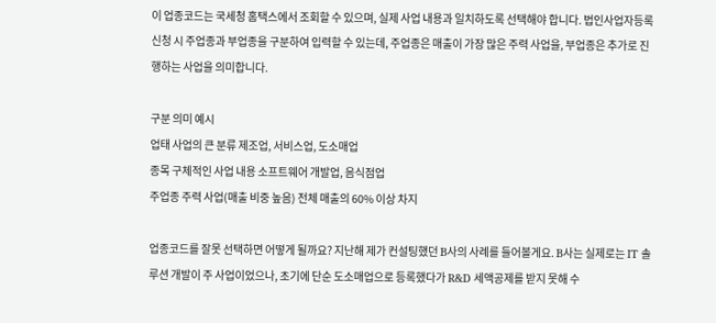이 업종코드는 국세청 홈택스에서 조회할 수 있으며, 실제 사업 내용과 일치하도록 선택해야 합니다. 법인사업자등록 신청 시 주업종과 부업종을 구분하여 입력할 수 있는데, 주업종은 매출이 가장 많은 주력 사업을, 부업종은 추가로 진행하는 사업을 의미합니다.

구분 의미 예시
업태 사업의 큰 분류 제조업, 서비스업, 도소매업
종목 구체적인 사업 내용 소프트웨어 개발업, 음식점업
주업종 주력 사업(매출 비중 높음) 전체 매출의 60% 이상 차지

업종코드를 잘못 선택하면 어떻게 될까요? 지난해 제가 컨설팅했던 B사의 사례를 들어볼게요. B사는 실제로는 IT 솔루션 개발이 주 사업이었으나, 초기에 단순 도소매업으로 등록했다가 R&D 세액공제를 받지 못해 수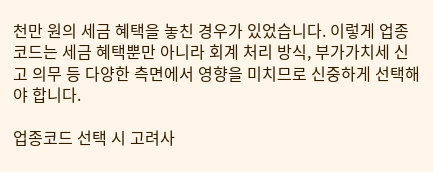천만 원의 세금 혜택을 놓친 경우가 있었습니다. 이렇게 업종코드는 세금 혜택뿐만 아니라 회계 처리 방식, 부가가치세 신고 의무 등 다양한 측면에서 영향을 미치므로 신중하게 선택해야 합니다.

업종코드 선택 시 고려사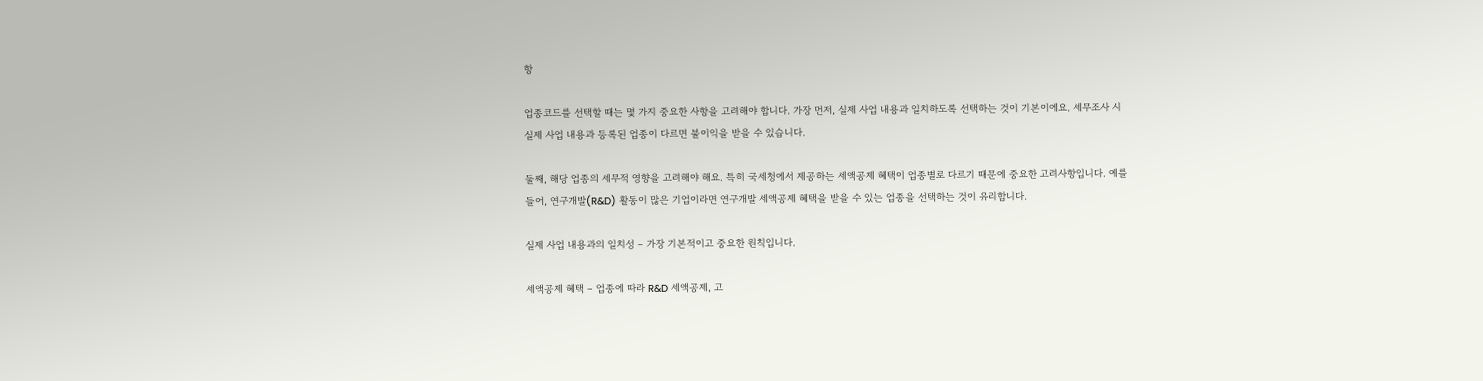항

업종코드를 선택할 때는 몇 가지 중요한 사항을 고려해야 합니다. 가장 먼저, 실제 사업 내용과 일치하도록 선택하는 것이 기본이에요. 세무조사 시 실제 사업 내용과 등록된 업종이 다르면 불이익을 받을 수 있습니다.

둘째, 해당 업종의 세무적 영향을 고려해야 해요. 특히 국세청에서 제공하는 세액공제 혜택이 업종별로 다르기 때문에 중요한 고려사항입니다. 예를 들어, 연구개발(R&D) 활동이 많은 기업이라면 연구개발 세액공제 혜택을 받을 수 있는 업종을 선택하는 것이 유리합니다.

실제 사업 내용과의 일치성 – 가장 기본적이고 중요한 원칙입니다.

세액공제 혜택 – 업종에 따라 R&D 세액공제, 고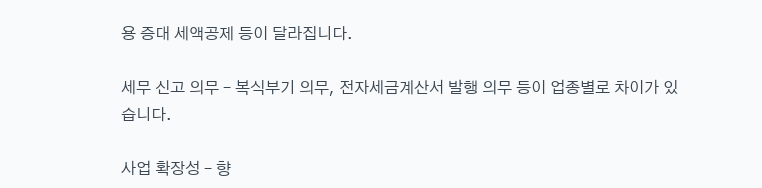용 증대 세액공제 등이 달라집니다.

세무 신고 의무 – 복식부기 의무, 전자세금계산서 발행 의무 등이 업종별로 차이가 있습니다.

사업 확장성 – 향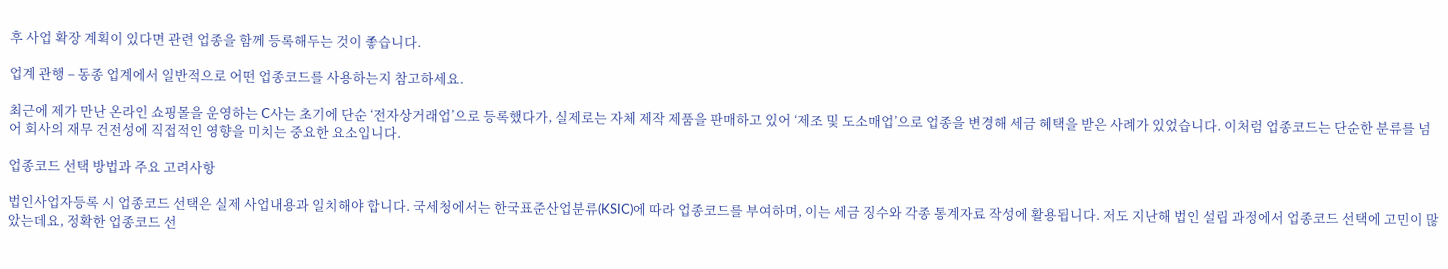후 사업 확장 계획이 있다면 관련 업종을 함께 등록해두는 것이 좋습니다.

업계 관행 – 동종 업계에서 일반적으로 어떤 업종코드를 사용하는지 참고하세요.

최근에 제가 만난 온라인 쇼핑몰을 운영하는 C사는 초기에 단순 ‘전자상거래업’으로 등록했다가, 실제로는 자체 제작 제품을 판매하고 있어 ‘제조 및 도소매업’으로 업종을 변경해 세금 혜택을 받은 사례가 있었습니다. 이처럼 업종코드는 단순한 분류를 넘어 회사의 재무 건전성에 직접적인 영향을 미치는 중요한 요소입니다.

업종코드 선택 방법과 주요 고려사항

법인사업자등록 시 업종코드 선택은 실제 사업내용과 일치해야 합니다. 국세청에서는 한국표준산업분류(KSIC)에 따라 업종코드를 부여하며, 이는 세금 징수와 각종 통계자료 작성에 활용됩니다. 저도 지난해 법인 설립 과정에서 업종코드 선택에 고민이 많았는데요, 정확한 업종코드 선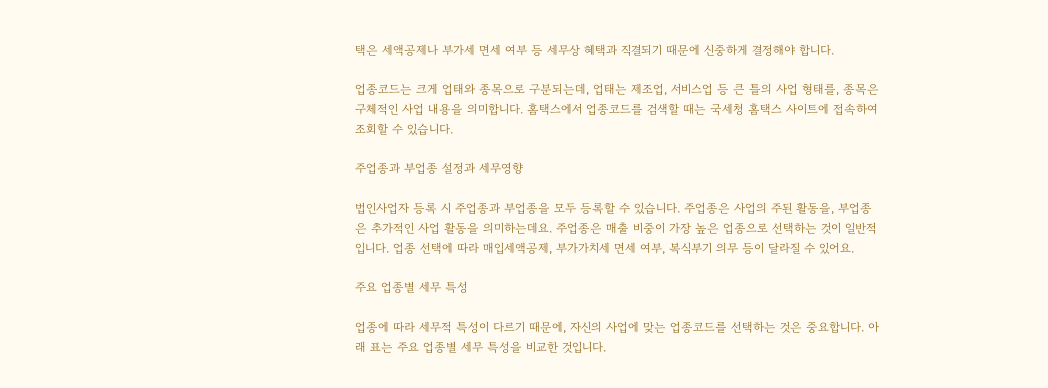택은 세액공제나 부가세 면세 여부 등 세무상 혜택과 직결되기 때문에 신중하게 결정해야 합니다.

업종코드는 크게 업태와 종목으로 구분되는데, 업태는 제조업, 서비스업 등 큰 틀의 사업 형태를, 종목은 구체적인 사업 내용을 의미합니다. 홈택스에서 업종코드를 검색할 때는 국세청 홈택스 사이트에 접속하여 조회할 수 있습니다.

주업종과 부업종 설정과 세무영향

법인사업자 등록 시 주업종과 부업종을 모두 등록할 수 있습니다. 주업종은 사업의 주된 활동을, 부업종은 추가적인 사업 활동을 의미하는데요. 주업종은 매출 비중이 가장 높은 업종으로 선택하는 것이 일반적입니다. 업종 선택에 따라 매입세액공제, 부가가치세 면세 여부, 복식부기 의무 등이 달라질 수 있어요.

주요 업종별 세무 특성

업종에 따라 세무적 특성이 다르기 때문에, 자신의 사업에 맞는 업종코드를 선택하는 것은 중요합니다. 아래 표는 주요 업종별 세무 특성을 비교한 것입니다.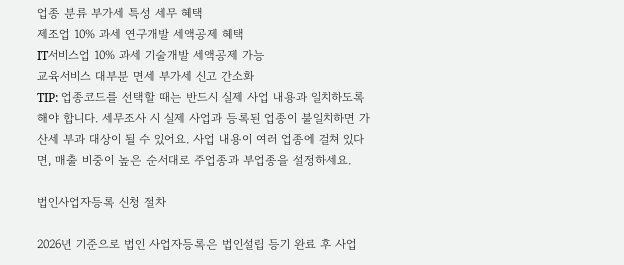업종 분류 부가세 특성 세무 혜택
제조업 10% 과세 연구개발 세액공제 혜택
IT서비스업 10% 과세 기술개발 세액공제 가능
교육서비스 대부분 면세 부가세 신고 간소화
TIP: 업종코드를 선택할 때는 반드시 실제 사업 내용과 일치하도록 해야 합니다. 세무조사 시 실제 사업과 등록된 업종이 불일치하면 가산세 부과 대상이 될 수 있어요. 사업 내용이 여러 업종에 걸쳐 있다면, 매출 비중이 높은 순서대로 주업종과 부업종을 설정하세요.

법인사업자등록 신청 절차

2026년 기준으로 법인 사업자등록은 법인설립 등기 완료 후 사업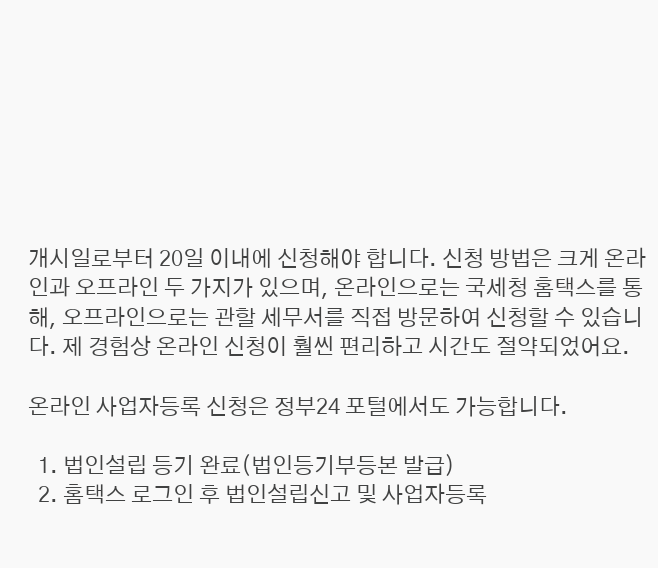개시일로부터 20일 이내에 신청해야 합니다. 신청 방법은 크게 온라인과 오프라인 두 가지가 있으며, 온라인으로는 국세청 홈택스를 통해, 오프라인으로는 관할 세무서를 직접 방문하여 신청할 수 있습니다. 제 경험상 온라인 신청이 훨씬 편리하고 시간도 절약되었어요.

온라인 사업자등록 신청은 정부24 포털에서도 가능합니다.

  1. 법인설립 등기 완료(법인등기부등본 발급)
  2. 홈택스 로그인 후 법인설립신고 및 사업자등록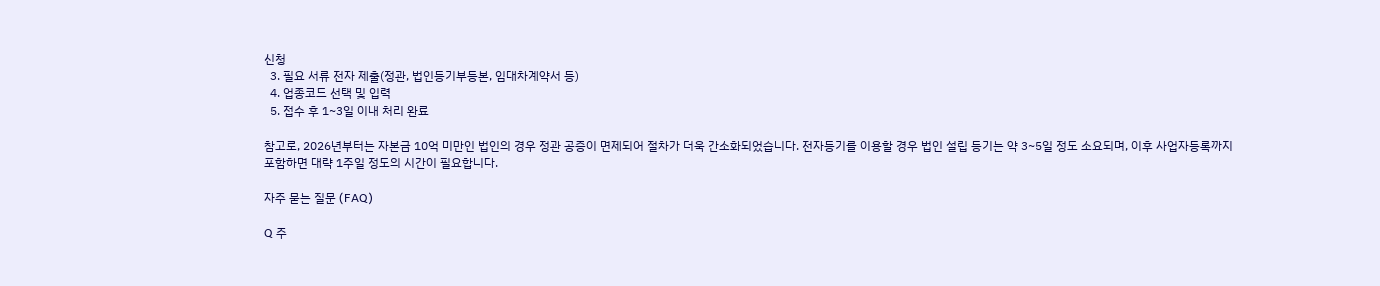신청
  3. 필요 서류 전자 제출(정관, 법인등기부등본, 임대차계약서 등)
  4. 업종코드 선택 및 입력
  5. 접수 후 1~3일 이내 처리 완료

참고로, 2026년부터는 자본금 10억 미만인 법인의 경우 정관 공증이 면제되어 절차가 더욱 간소화되었습니다. 전자등기를 이용할 경우 법인 설립 등기는 약 3~5일 정도 소요되며, 이후 사업자등록까지 포함하면 대략 1주일 정도의 시간이 필요합니다.

자주 묻는 질문 (FAQ)

Q 주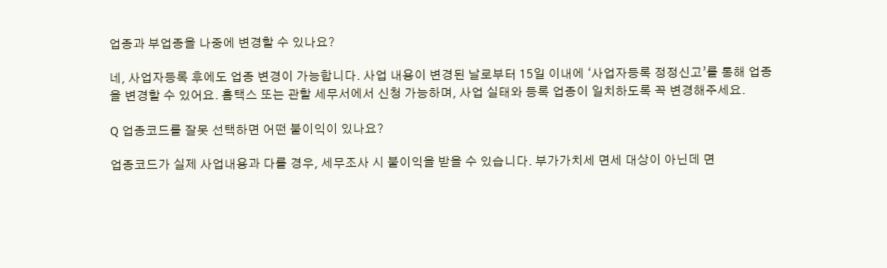업종과 부업종을 나중에 변경할 수 있나요?

네, 사업자등록 후에도 업종 변경이 가능합니다. 사업 내용이 변경된 날로부터 15일 이내에 ‘사업자등록 정정신고’를 통해 업종을 변경할 수 있어요. 홈택스 또는 관할 세무서에서 신청 가능하며, 사업 실태와 등록 업종이 일치하도록 꼭 변경해주세요.

Q 업종코드를 잘못 선택하면 어떤 불이익이 있나요?

업종코드가 실제 사업내용과 다를 경우, 세무조사 시 불이익을 받을 수 있습니다. 부가가치세 면세 대상이 아닌데 면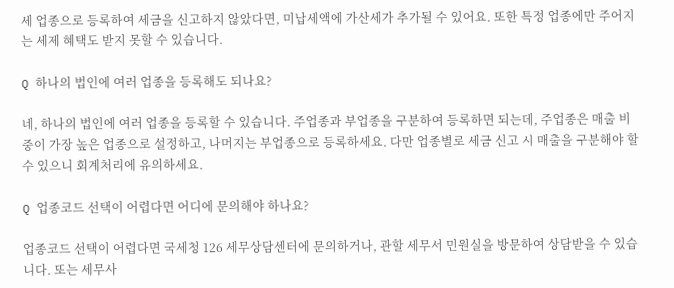세 업종으로 등록하여 세금을 신고하지 않았다면, 미납세액에 가산세가 추가될 수 있어요. 또한 특정 업종에만 주어지는 세제 혜택도 받지 못할 수 있습니다.

Q 하나의 법인에 여러 업종을 등록해도 되나요?

네, 하나의 법인에 여러 업종을 등록할 수 있습니다. 주업종과 부업종을 구분하여 등록하면 되는데, 주업종은 매출 비중이 가장 높은 업종으로 설정하고, 나머지는 부업종으로 등록하세요. 다만 업종별로 세금 신고 시 매출을 구분해야 할 수 있으니 회계처리에 유의하세요.

Q 업종코드 선택이 어렵다면 어디에 문의해야 하나요?

업종코드 선택이 어렵다면 국세청 126 세무상담센터에 문의하거나, 관할 세무서 민원실을 방문하여 상담받을 수 있습니다. 또는 세무사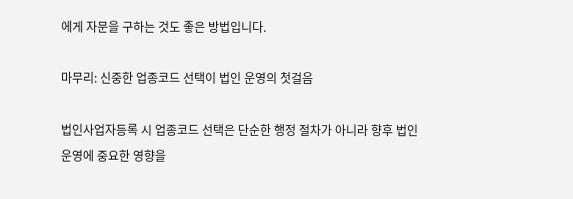에게 자문을 구하는 것도 좋은 방법입니다.

마무리: 신중한 업종코드 선택이 법인 운영의 첫걸음

법인사업자등록 시 업종코드 선택은 단순한 행정 절차가 아니라 향후 법인 운영에 중요한 영향을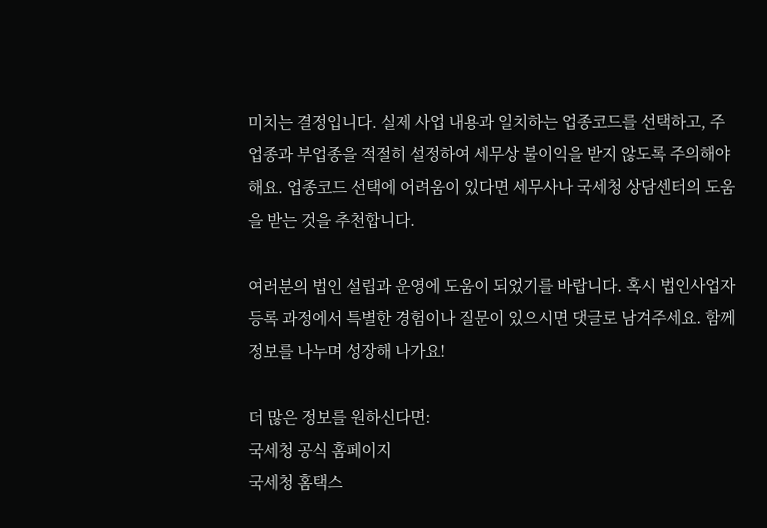미치는 결정입니다. 실제 사업 내용과 일치하는 업종코드를 선택하고, 주업종과 부업종을 적절히 설정하여 세무상 불이익을 받지 않도록 주의해야 해요. 업종코드 선택에 어려움이 있다면 세무사나 국세청 상담센터의 도움을 받는 것을 추천합니다.

여러분의 법인 설립과 운영에 도움이 되었기를 바랍니다. 혹시 법인사업자등록 과정에서 특별한 경험이나 질문이 있으시면 댓글로 남겨주세요. 함께 정보를 나누며 성장해 나가요!

더 많은 정보를 원하신다면:
국세청 공식 홈페이지
국세청 홈택스